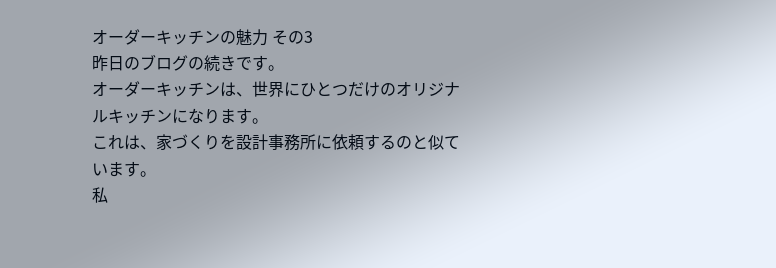オーダーキッチンの魅力 その3
昨日のブログの続きです。
オーダーキッチンは、世界にひとつだけのオリジナルキッチンになります。
これは、家づくりを設計事務所に依頼するのと似ています。
私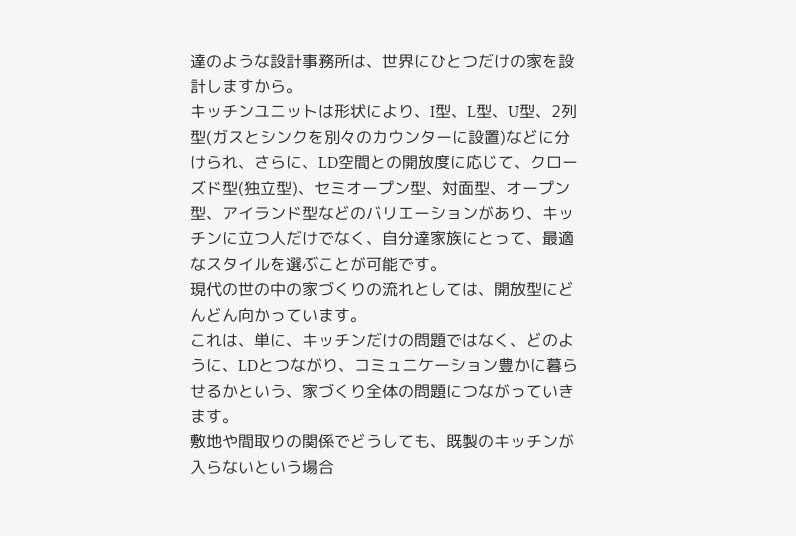達のような設計事務所は、世界にひとつだけの家を設計しますから。
キッチンユニットは形状により、I型、L型、U型、2列型(ガスとシンクを別々のカウンターに設置)などに分けられ、さらに、LD空間との開放度に応じて、クローズド型(独立型)、セミオープン型、対面型、オープン型、アイランド型などのバリエーションがあり、キッチンに立つ人だけでなく、自分達家族にとって、最適なスタイルを選ぶことが可能です。
現代の世の中の家づくりの流れとしては、開放型にどんどん向かっています。
これは、単に、キッチンだけの問題ではなく、どのように、LDとつながり、コミュニケーション豊かに暮らせるかという、家づくり全体の問題につながっていきます。
敷地や間取りの関係でどうしても、既製のキッチンが入らないという場合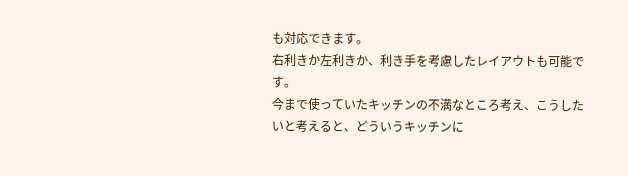も対応できます。
右利きか左利きか、利き手を考慮したレイアウトも可能です。
今まで使っていたキッチンの不満なところ考え、こうしたいと考えると、どういうキッチンに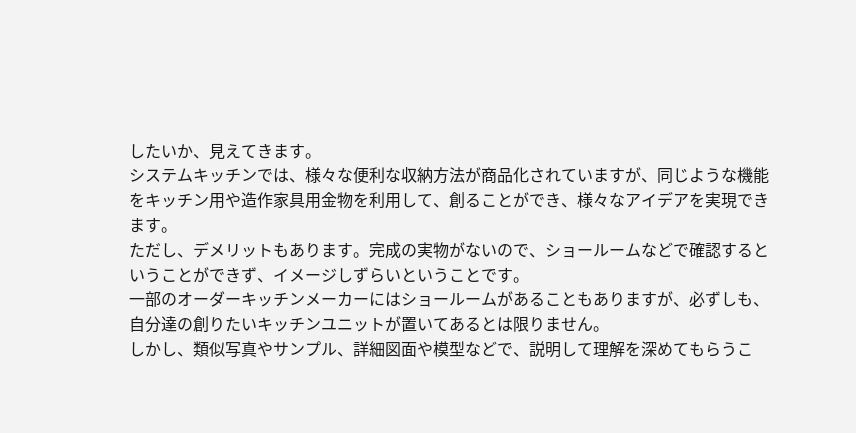したいか、見えてきます。
システムキッチンでは、様々な便利な収納方法が商品化されていますが、同じような機能をキッチン用や造作家具用金物を利用して、創ることができ、様々なアイデアを実現できます。
ただし、デメリットもあります。完成の実物がないので、ショールームなどで確認するということができず、イメージしずらいということです。
一部のオーダーキッチンメーカーにはショールームがあることもありますが、必ずしも、自分達の創りたいキッチンユニットが置いてあるとは限りません。
しかし、類似写真やサンプル、詳細図面や模型などで、説明して理解を深めてもらうこ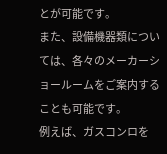とが可能です。
また、設備機器類については、各々のメーカーショールームをご案内することも可能です。
例えば、ガスコンロを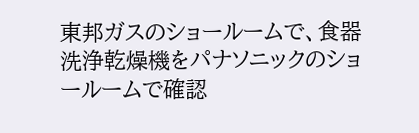東邦ガスのショールームで、食器洗浄乾燥機をパナソニックのショールームで確認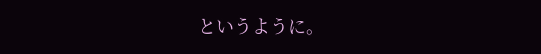というように。